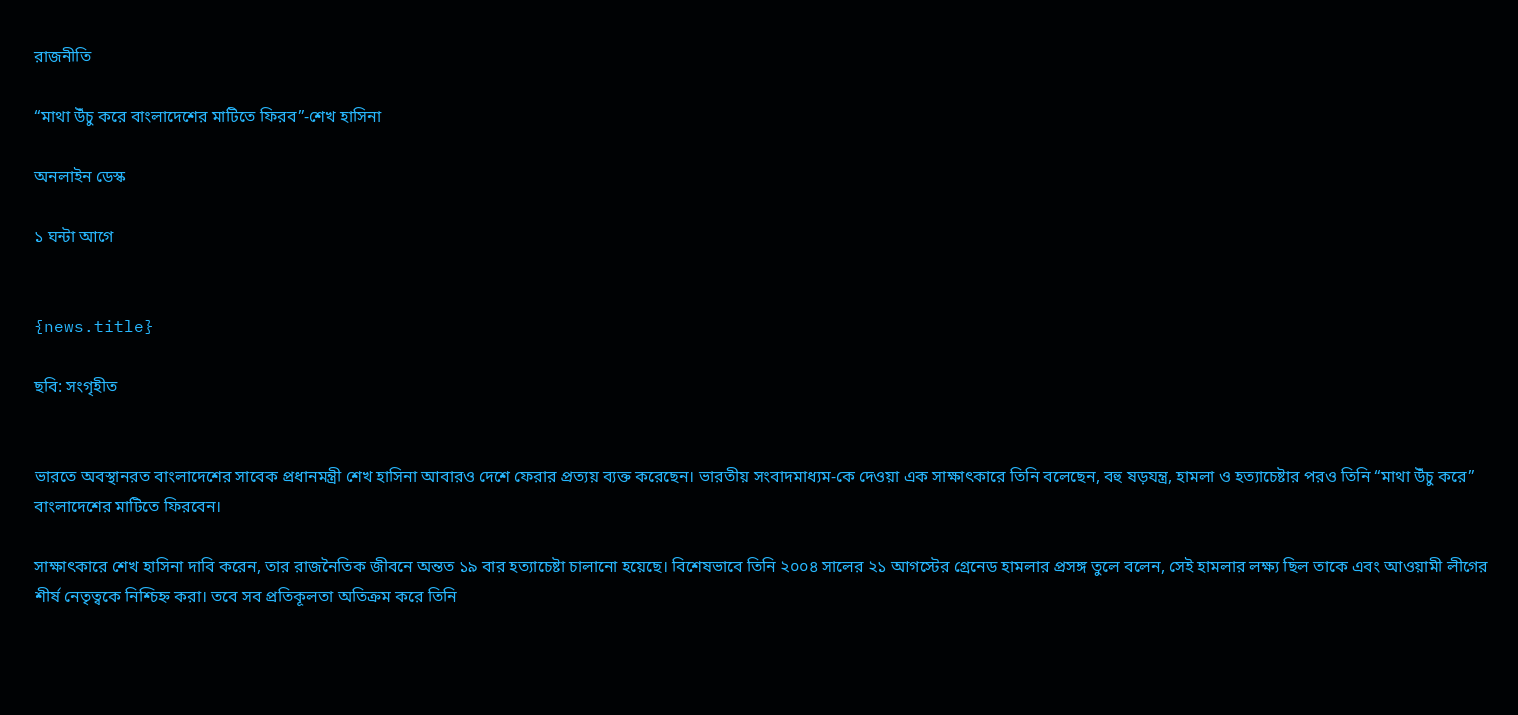রাজনীতি

“মাথা উঁচু করে বাংলাদেশের মাটিতে ফিরব”-শেখ হাসিনা

অনলাইন ডেস্ক

১ ঘন্টা আগে


{news.title}

ছবি: সংগৃহীত


ভারতে অবস্থানরত বাংলাদেশের সাবেক প্রধানমন্ত্রী শেখ হাসিনা আবারও দেশে ফেরার প্রত্যয় ব্যক্ত করেছেন। ভারতীয় সংবাদমাধ্যম-কে দেওয়া এক সাক্ষাৎকারে তিনি বলেছেন, বহু ষড়যন্ত্র, হামলা ও হত্যাচেষ্টার পরও তিনি “মাথা উঁচু করে” বাংলাদেশের মাটিতে ফিরবেন।

সাক্ষাৎকারে শেখ হাসিনা দাবি করেন, তার রাজনৈতিক জীবনে অন্তত ১৯ বার হত্যাচেষ্টা চালানো হয়েছে। বিশেষভাবে তিনি ২০০৪ সালের ২১ আগস্টের গ্রেনেড হামলার প্রসঙ্গ তুলে বলেন, সেই হামলার লক্ষ্য ছিল তাকে এবং আওয়ামী লীগের শীর্ষ নেতৃত্বকে নিশ্চিহ্ন করা। তবে সব প্রতিকূলতা অতিক্রম করে তিনি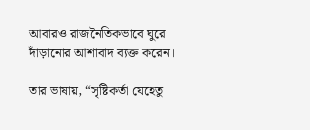আবারও রাজনৈতিকভাবে ঘুরে দাঁড়ানোর আশাবাদ ব্যক্ত করেন।

তার ভাষায়, “সৃষ্টিকর্তা যেহেতু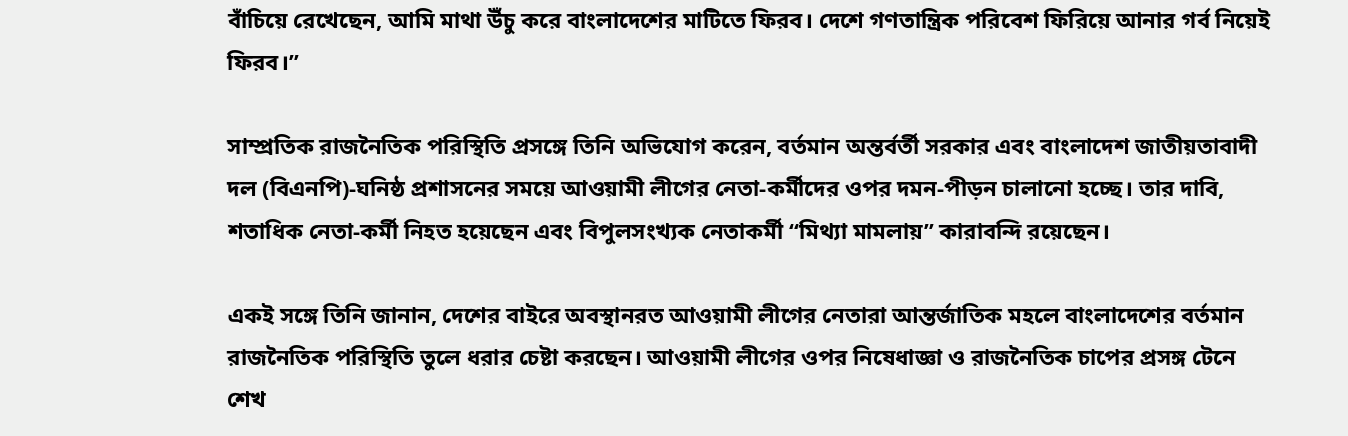বাঁচিয়ে রেখেছেন, আমি মাথা উঁচু করে বাংলাদেশের মাটিতে ফিরব। দেশে গণতান্ত্রিক পরিবেশ ফিরিয়ে আনার গর্ব নিয়েই ফিরব।”

সাম্প্রতিক রাজনৈতিক পরিস্থিতি প্রসঙ্গে তিনি অভিযোগ করেন, বর্তমান অন্তর্বর্তী সরকার এবং বাংলাদেশ জাতীয়তাবাদী দল (বিএনপি)-ঘনিষ্ঠ প্রশাসনের সময়ে আওয়ামী লীগের নেতা-কর্মীদের ওপর দমন-পীড়ন চালানো হচ্ছে। তার দাবি, শতাধিক নেতা-কর্মী নিহত হয়েছেন এবং বিপুলসংখ্যক নেতাকর্মী “মিথ্যা মামলায়” কারাবন্দি রয়েছেন।

একই সঙ্গে তিনি জানান, দেশের বাইরে অবস্থানরত আওয়ামী লীগের নেতারা আন্তর্জাতিক মহলে বাংলাদেশের বর্তমান রাজনৈতিক পরিস্থিতি তুলে ধরার চেষ্টা করছেন। আওয়ামী লীগের ওপর নিষেধাজ্ঞা ও রাজনৈতিক চাপের প্রসঙ্গ টেনে শেখ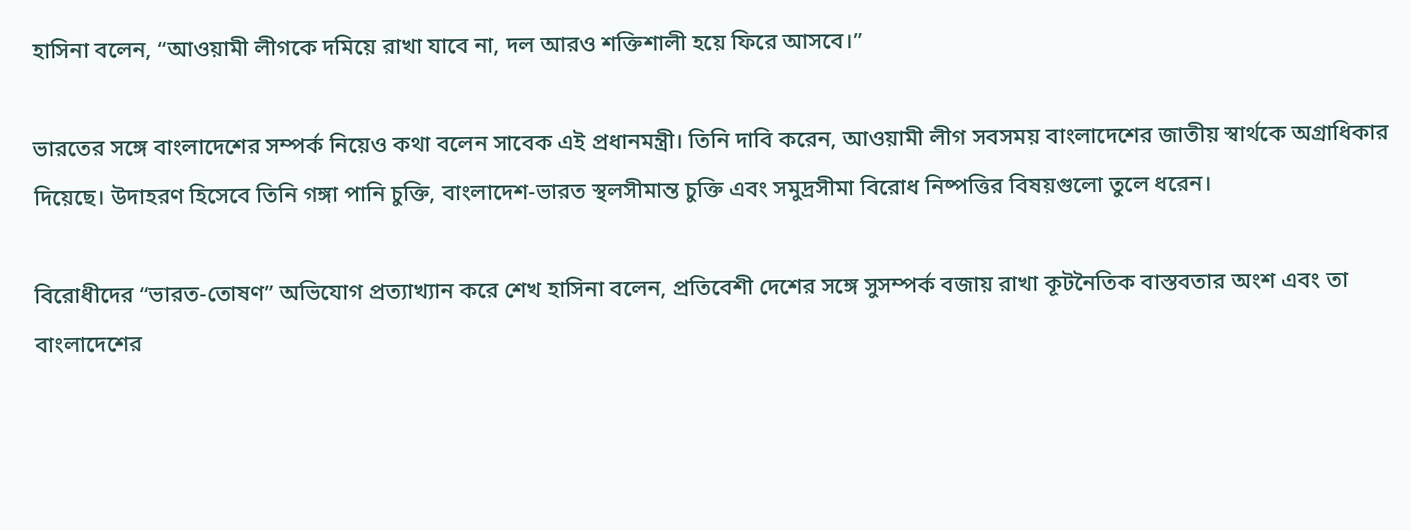হাসিনা বলেন, “আওয়ামী লীগকে দমিয়ে রাখা যাবে না, দল আরও শক্তিশালী হয়ে ফিরে আসবে।”

ভারতের সঙ্গে বাংলাদেশের সম্পর্ক নিয়েও কথা বলেন সাবেক এই প্রধানমন্ত্রী। তিনি দাবি করেন, আওয়ামী লীগ সবসময় বাংলাদেশের জাতীয় স্বার্থকে অগ্রাধিকার দিয়েছে। উদাহরণ হিসেবে তিনি গঙ্গা পানি চুক্তি, বাংলাদেশ-ভারত স্থলসীমান্ত চুক্তি এবং সমুদ্রসীমা বিরোধ নিষ্পত্তির বিষয়গুলো তুলে ধরেন।

বিরোধীদের “ভারত-তোষণ” অভিযোগ প্রত্যাখ্যান করে শেখ হাসিনা বলেন, প্রতিবেশী দেশের সঙ্গে সুসম্পর্ক বজায় রাখা কূটনৈতিক বাস্তবতার অংশ এবং তা বাংলাদেশের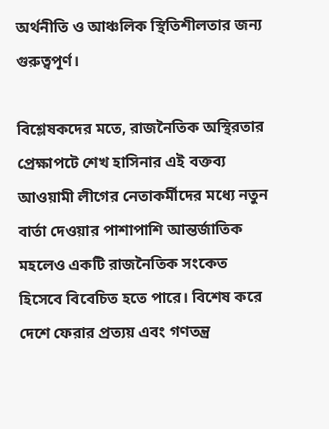অর্থনীতি ও আঞ্চলিক স্থিতিশীলতার জন্য গুরুত্বপূর্ণ।

বিশ্লেষকদের মতে, রাজনৈতিক অস্থিরতার প্রেক্ষাপটে শেখ হাসিনার এই বক্তব্য আওয়ামী লীগের নেতাকর্মীদের মধ্যে নতুন বার্তা দেওয়ার পাশাপাশি আন্তর্জাতিক মহলেও একটি রাজনৈতিক সংকেত হিসেবে বিবেচিত হতে পারে। বিশেষ করে দেশে ফেরার প্রত্যয় এবং গণতন্ত্র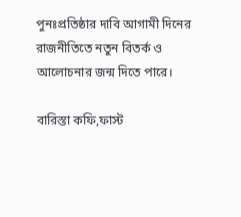পুনঃপ্রতিষ্ঠার দাবি আগামী দিনের রাজনীতিতে নতুন বিতর্ক ও আলোচনার জন্ম দিতে পারে।

বারিস্তা কফি,ফাস্ট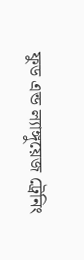ফুড এন্ড ল্যাঙ্গুয়েজ ট্রেনিং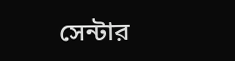সেন্টার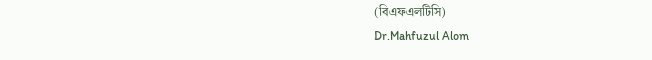(বিএফএলটিসি)
Dr.Mahfuzul Alom